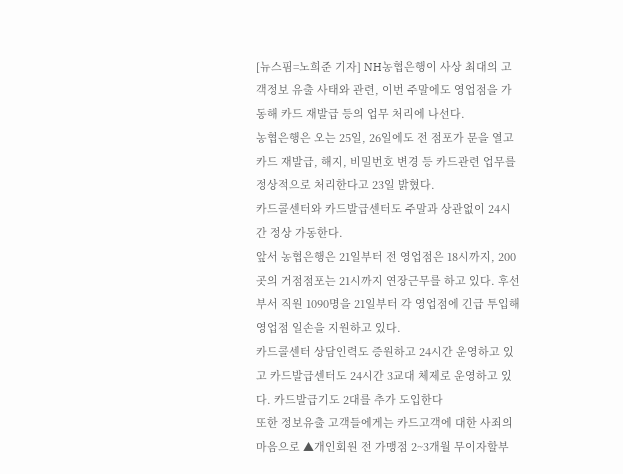[뉴스핌=노희준 기자] NH농협은행이 사상 최대의 고객정보 유출 사태와 관련, 이번 주말에도 영업점을 가동해 카드 재발급 등의 업무 처리에 나선다.
농협은행은 오는 25일, 26일에도 전 점포가 문을 열고 카드 재발급, 해지, 비밀번호 변경 등 카드관련 업무를 정상적으로 처리한다고 23일 밝혔다.
카드콜센터와 카드발급센터도 주말과 상관없이 24시간 정상 가동한다.
앞서 농협은행은 21일부터 전 영업점은 18시까지, 200곳의 거점점포는 21시까지 연장근무를 하고 있다. 후선부서 직원 1090명을 21일부터 각 영업점에 긴급 투입해 영업점 일손을 지원하고 있다.
카드콜센터 상담인력도 증원하고 24시간 운영하고 있고 카드발급센터도 24시간 3교대 체제로 운영하고 있다. 카드발급기도 2대를 추가 도입한다
또한 정보유출 고객들에게는 카드고객에 대한 사죄의 마음으로 ▲개인회원 전 가맹점 2~3개월 무이자할부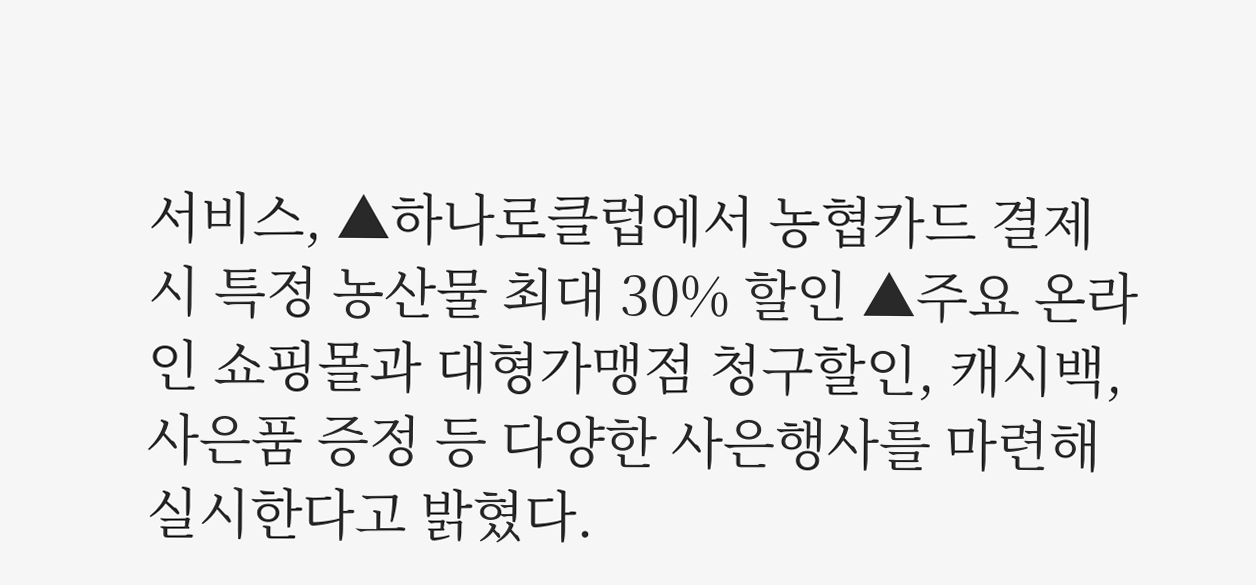서비스, ▲하나로클럽에서 농협카드 결제시 특정 농산물 최대 30% 할인 ▲주요 온라인 쇼핑몰과 대형가맹점 청구할인, 캐시백, 사은품 증정 등 다양한 사은행사를 마련해 실시한다고 밝혔다.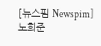[뉴스핌 Newspim] 노희준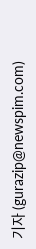기자 (gurazip@newspim.com)